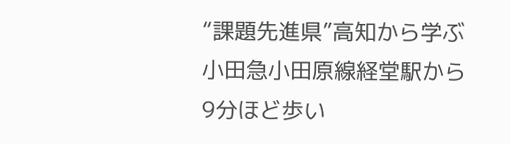“課題先進県”高知から学ぶ
小田急小田原線経堂駅から9分ほど歩い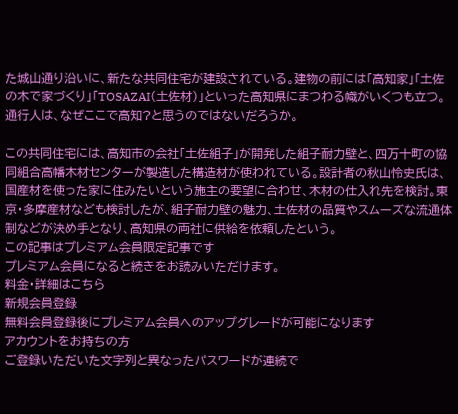た城山通り沿いに、新たな共同住宅が建設されている。建物の前には「高知家」「土佐の木で家づくり」「TOSAZAI(土佐材)」といった高知県にまつわる幟がいくつも立つ。通行人は、なぜここで高知?と思うのではないだろうか。

この共同住宅には、高知市の会社「土佐組子」が開発した組子耐力壁と、四万十町の協同組合高幡木材センターが製造した構造材が使われている。設計者の秋山怜史氏は、国産材を使った家に住みたいという施主の要望に合わせ、木材の仕入れ先を検討。東京・多摩産材なども検討したが、組子耐力壁の魅力、土佐材の品質やスムーズな流通体制などが決め手となり、高知県の両社に供給を依頼したという。
この記事はプレミアム会員限定記事です
プレミアム会員になると続きをお読みいただけます。
料金・詳細はこちら
新規会員登録
無料会員登録後にプレミアム会員へのアップグレードが可能になります
アカウントをお持ちの方
ご登録いただいた文字列と異なったパスワードが連続で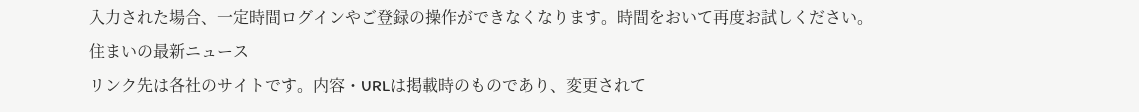入力された場合、一定時間ログインやご登録の操作ができなくなります。時間をおいて再度お試しください。
住まいの最新ニュース
リンク先は各社のサイトです。内容・URLは掲載時のものであり、変更されて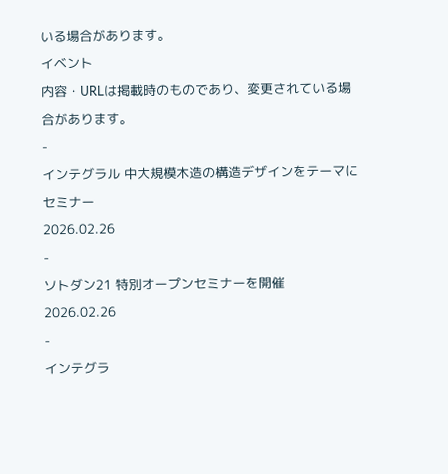いる場合があります。
イベント
内容・URLは掲載時のものであり、変更されている場合があります。
-
インテグラル 中大規模木造の構造デザインをテーマにセミナー
2026.02.26
-
ソトダン21 特別オープンセミナーを開催
2026.02.26
-
インテグラ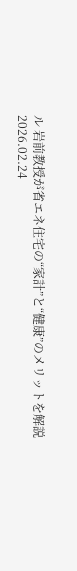ル 岩前教授が省エネ住宅の“家計”と“健康”のメリットを解説
2026.02.24